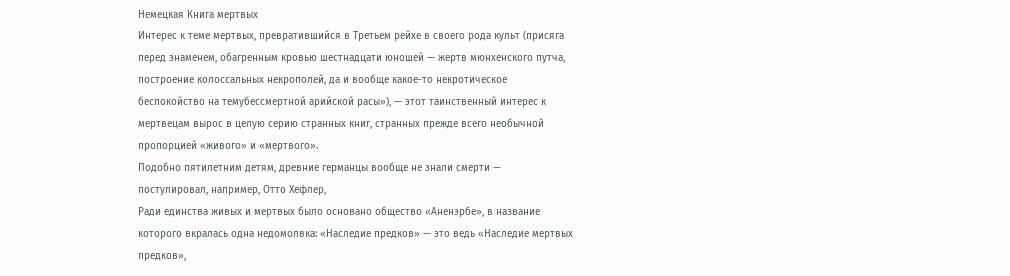Немецкая Книга мертвых
Интерес к теме мертвых, превратившийся в Третьем рейхе в своего рода культ (присяга перед знаменем, обагренным кровью шестнадцати юношей — жертв мюнхенского путча, построение колоссальных некрополей, да и вообще какое-то некротическое беспокойство на темубессмертной арийской расы»), — этот таинственный интерес к мертвецам вырос в целую серию странных книг, странных прежде всего необычной пропорцией «живого» и «мертвого».
Подобно пятилетним детям, древние германцы вообще не знали смерти — постулировал, например, Отто Хефлер,
Ради единства живых и мертвых было основано общество «Аненэрбе», в название которого вкралась одна недомолвка: «Наследие предков» — это ведь «Наследие мертвых предков»,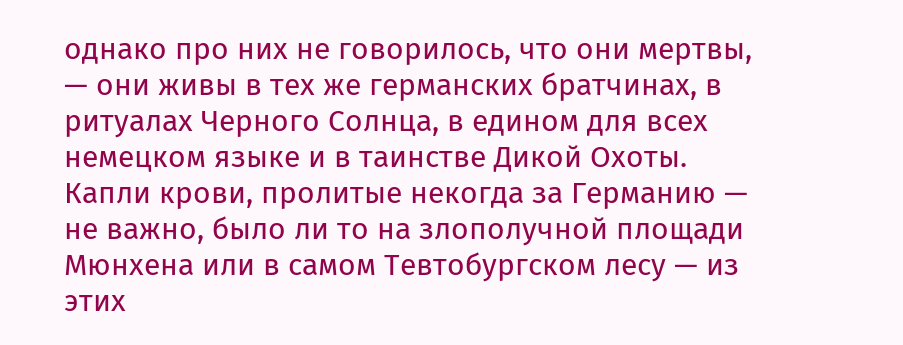однако про них не говорилось, что они мертвы, — они живы в тех же германских братчинах, в ритуалах Черного Солнца, в едином для всех немецком языке и в таинстве Дикой Охоты. Капли крови, пролитые некогда за Германию — не важно, было ли то на злополучной площади Мюнхена или в самом Тевтобургском лесу — из этих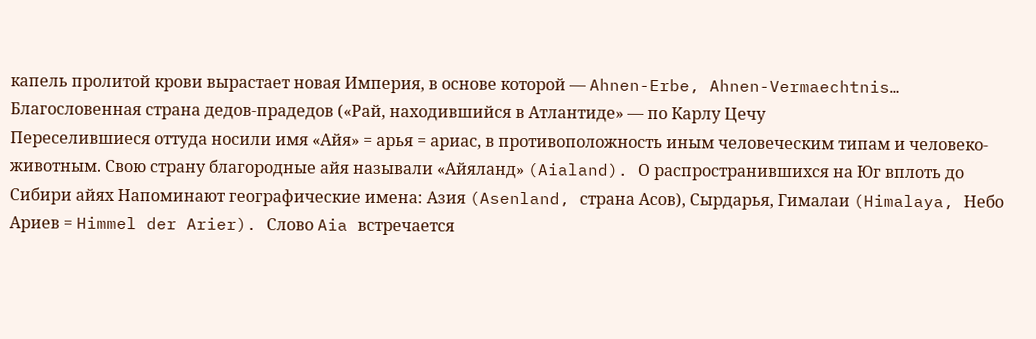капель пролитой крови вырастает новая Империя, в основе которой — Ahnen-Erbe, Ahnen-Vermaechtnis…
Благословенная страна дедов-прадедов («Рай, находившийся в Атлантиде» — по Карлу Цечу
Переселившиеся оттуда носили имя «Айя» = арья = ариас, в противоположность иным человеческим типам и человеко-животным. Свою страну благородные айя называли «Айяланд» (Aialand). О распространившихся на Юг вплоть до Сибири айях Напоминают географические имена: Азия (Asenland, страна Асов), Сырдарья, Гималаи (Himalaya, Небо Ариев = Himmel der Arier). Слово Aia встречается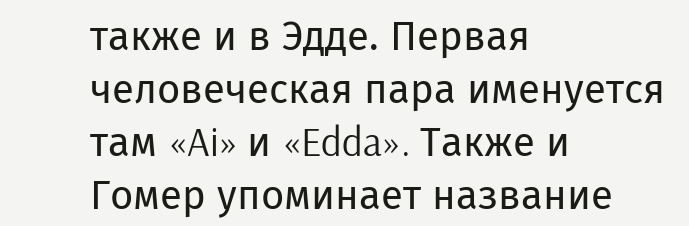также и в Эдде. Первая человеческая пара именуется там «Ai» и «Edda». Также и Гомер упоминает название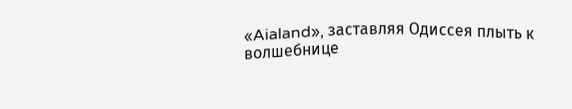«Aialand», заставляя Одиссея плыть к волшебнице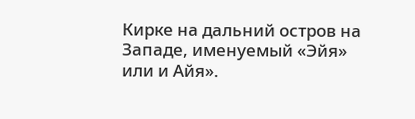Кирке на дальний остров на Западе, именуемый «Эйя» или и Айя».